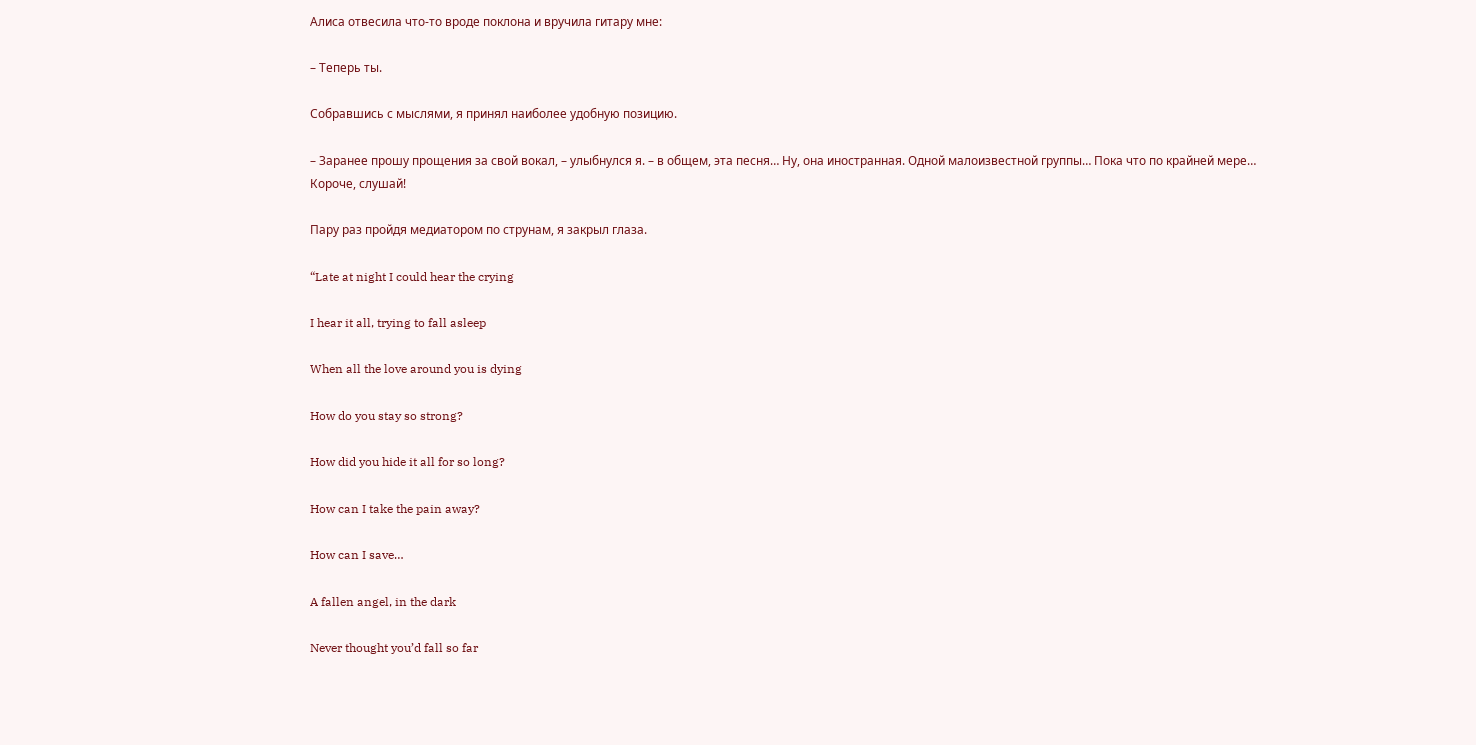Алиса отвесила что-то вроде поклона и вручила гитару мне:

– Теперь ты.

Собравшись с мыслями, я принял наиболее удобную позицию.

– Заранее прошу прощения за свой вокал, – улыбнулся я. – в общем, эта песня… Ну, она иностранная. Одной малоизвестной группы… Пока что по крайней мере… Короче, слушай!

Пару раз пройдя медиатором по струнам, я закрыл глаза.

“Late at night I could hear the crying

I hear it all, trying to fall asleep

When all the love around you is dying

How do you stay so strong?

How did you hide it all for so long?

How can I take the pain away?

How can I save…

A fallen angel, in the dark

Never thought you’d fall so far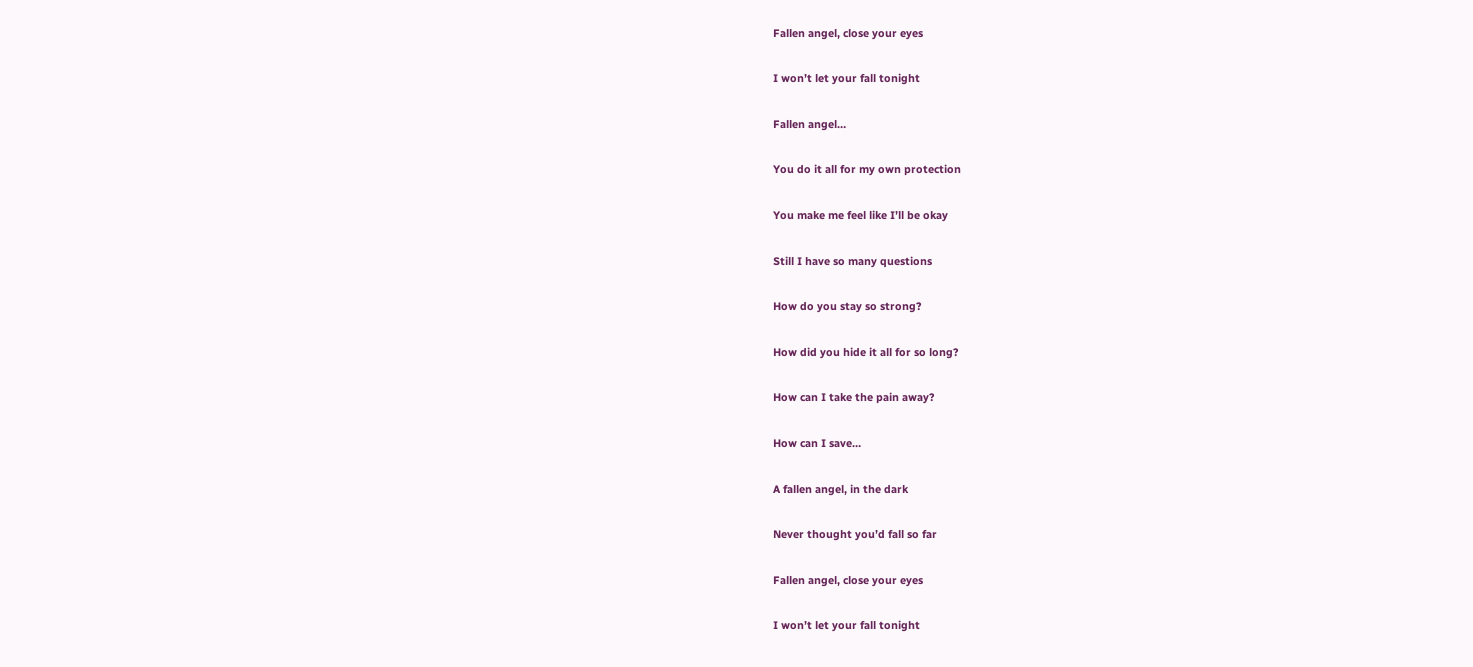Fallen angel, close your eyes

I won’t let your fall tonight

Fallen angel…

You do it all for my own protection

You make me feel like I’ll be okay

Still I have so many questions

How do you stay so strong?

How did you hide it all for so long?

How can I take the pain away?

How can I save…

A fallen angel, in the dark

Never thought you’d fall so far

Fallen angel, close your eyes

I won’t let your fall tonight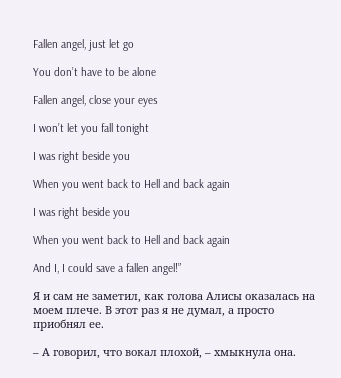Fallen angel, just let go

You don’t have to be alone

Fallen angel, close your eyes

I won’t let you fall tonight

I was right beside you

When you went back to Hell and back again

I was right beside you

When you went back to Hell and back again

And I, I could save a fallen angel!”

Я и сам не заметил, как голова Алисы оказалась на моем плече. В этот раз я не думал, а просто приобнял ее.

– А говорил, что вокал плохой, – хмыкнула она.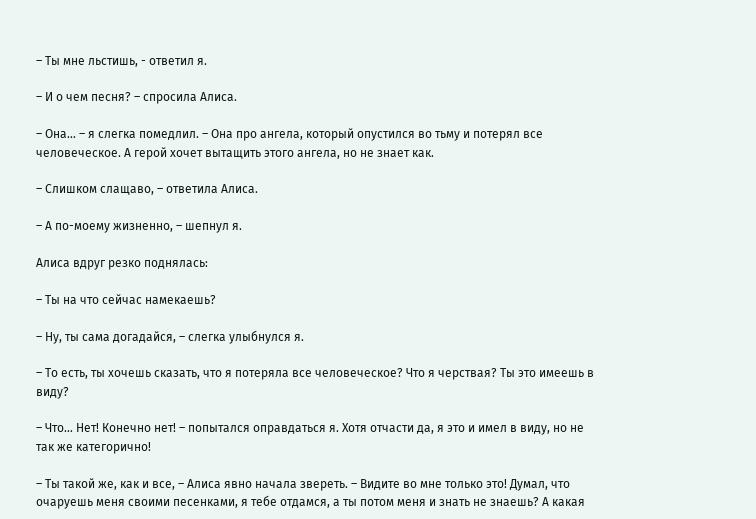– Ты мне льстишь, - ответил я.

– И о чем песня? – спросила Алиса.

– Она… – я слегка помедлил. – Она про ангела, который опустился во тьму и потерял все человеческое. А герой хочет вытащить этого ангела, но не знает как.

– Слишком слащаво, – ответила Алиса.

– А по-моему жизненно, – шепнул я.

Алиса вдруг резко поднялась:

– Ты на что сейчас намекаешь?

– Ну, ты сама догадайся, – слегка улыбнулся я.

– То есть, ты хочешь сказать, что я потеряла все человеческое? Что я черствая? Ты это имеешь в виду?

– Что… Нет! Конечно нет! – попытался оправдаться я. Хотя отчасти да, я это и имел в виду, но не так же категорично!

– Ты такой же, как и все, – Алиса явно начала звереть. – Видите во мне только это! Думал, что очаруешь меня своими песенками, я тебе отдамся, а ты потом меня и знать не знаешь? А какая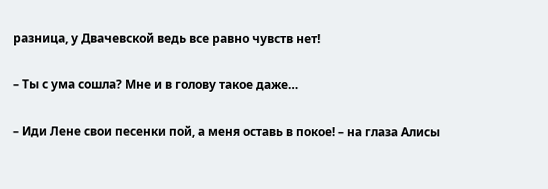разница, у Двачевской ведь все равно чувств нет!

– Ты с ума сошла? Мне и в голову такое даже…

– Иди Лене свои песенки пой, а меня оставь в покое! – на глаза Алисы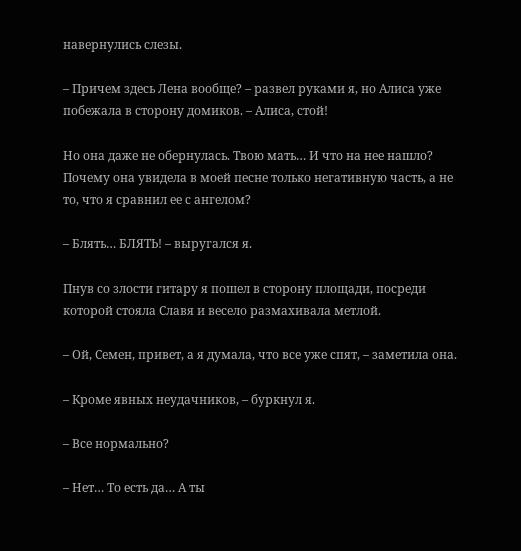навернулись слезы.

– Причем здесь Лена вообще? – развел руками я, но Алиса уже побежала в сторону домиков. – Алиса, стой!

Но она даже не обернулась. Твою мать… И что на нее нашло? Почему она увидела в моей песне только негативную часть, а не то, что я сравнил ее с ангелом?

– Блять… БЛЯТЬ! – выругался я.

Пнув со злости гитару я пошел в сторону площади, посреди которой стояла Славя и весело размахивала метлой.

– Ой, Семен, привет, а я думала, что все уже спят, – заметила она.

– Кроме явных неудачников, – буркнул я.

– Все нормально?

– Нет… То есть да… А ты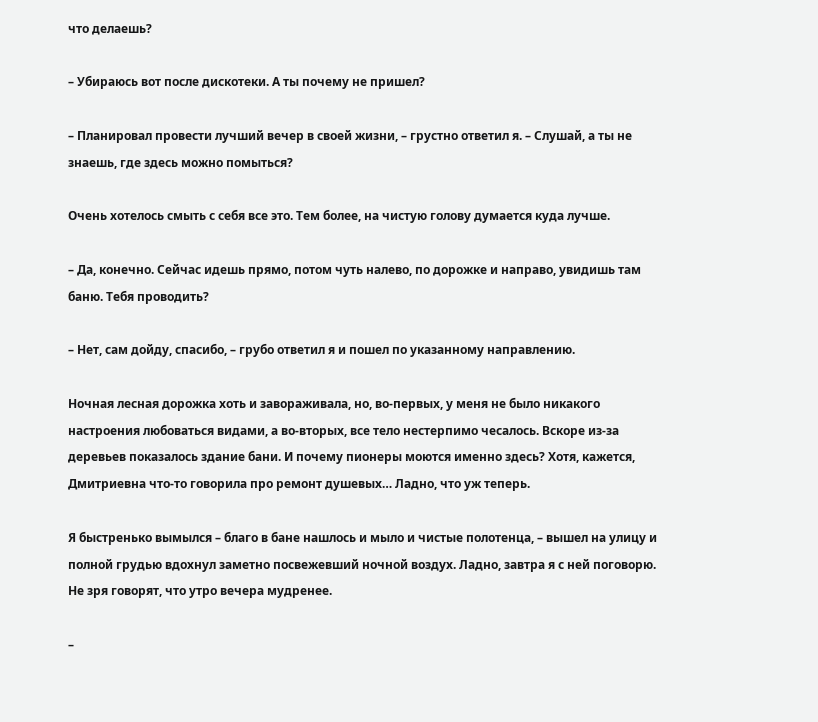что делаешь?

– Убираюсь вот после дискотеки. А ты почему не пришел?

– Планировал провести лучший вечер в своей жизни, – грустно ответил я. – Слушай, а ты не знаешь, где здесь можно помыться?

Очень хотелось смыть с себя все это. Тем более, на чистую голову думается куда лучше.

– Да, конечно. Сейчас идешь прямо, потом чуть налево, по дорожке и направо, увидишь там баню. Тебя проводить?

– Нет, сам дойду, спасибо, – грубо ответил я и пошел по указанному направлению.

Ночная лесная дорожка хоть и завораживала, но, во-первых, у меня не было никакого настроения любоваться видами, а во-вторых, все тело нестерпимо чесалось. Вскоре из-за деревьев показалось здание бани. И почему пионеры моются именно здесь? Хотя, кажется, Дмитриевна что-то говорила про ремонт душевых… Ладно, что уж теперь.

Я быстренько вымылся – благо в бане нашлось и мыло и чистые полотенца, – вышел на улицу и полной грудью вдохнул заметно посвежевший ночной воздух. Ладно, завтра я с ней поговорю. Не зря говорят, что утро вечера мудренее.

–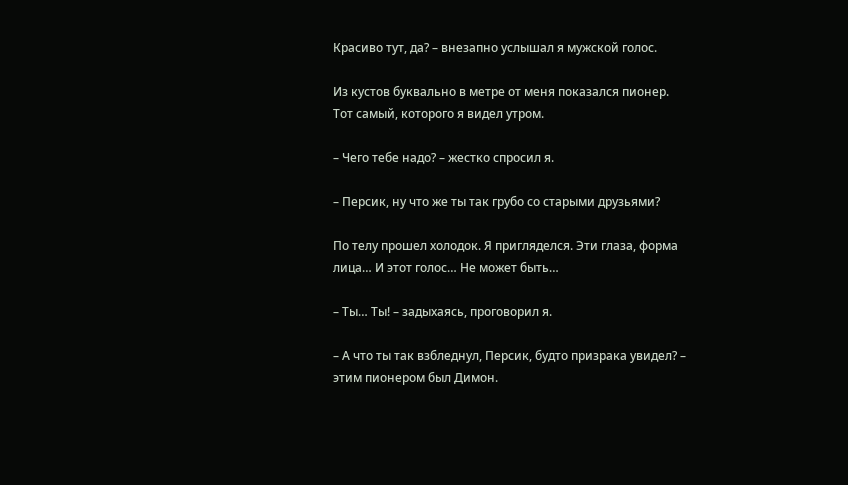Красиво тут, да? – внезапно услышал я мужской голос.

Из кустов буквально в метре от меня показался пионер. Тот самый, которого я видел утром.

– Чего тебе надо? – жестко спросил я.

– Персик, ну что же ты так грубо со старыми друзьями?

По телу прошел холодок. Я пригляделся. Эти глаза, форма лица… И этот голос… Не может быть…

– Ты… Ты! – задыхаясь, проговорил я.

– А что ты так взбледнул, Персик, будто призрака увидел? – этим пионером был Димон.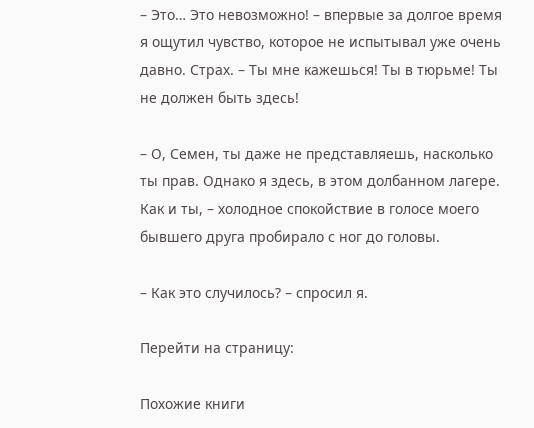– Это… Это невозможно! – впервые за долгое время я ощутил чувство, которое не испытывал уже очень давно. Страх. – Ты мне кажешься! Ты в тюрьме! Ты не должен быть здесь!

– О, Семен, ты даже не представляешь, насколько ты прав. Однако я здесь, в этом долбанном лагере. Как и ты, – холодное спокойствие в голосе моего бывшего друга пробирало с ног до головы.

– Как это случилось? – спросил я.

Перейти на страницу:

Похожие книги